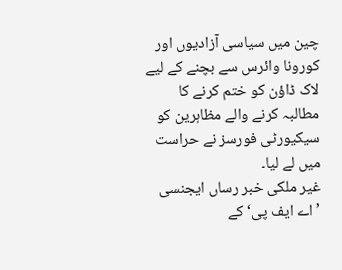چین میں سیاسی آزادیوں اور کورونا وائرس سے بچنے کے لیے لاک ڈاؤن کو ختم کرنے کا مطالبہ کرنے والے مظاہرین کو سیکیورٹی فورسز نے حراست میں لے لیا۔
غیر ملکی خبر رساں ایجنسی ’اے ایف پی‘ کے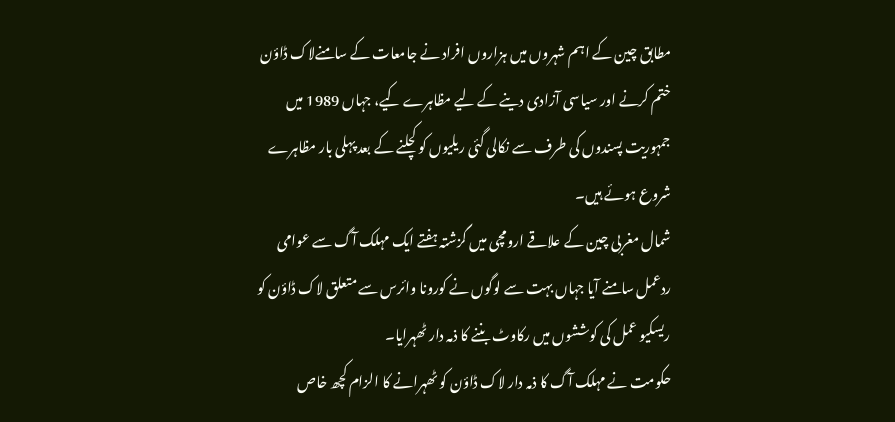مطابق چین کے اہم شہروں میں ہزاروں افراد نے جامعات کے سامنےلاک ڈاؤن ختم کرنے اور سیاسی آزادی دینے کے لیے مظاہرے کیے، جہاں 1989 میں جمہوریت پسندوں کی طرف سے نکالی گئی ریلیوں کو کچلنے کے بعد پہلی بار مظاہرے شروع ہوئے ہیں۔
شمال مغربی چین کے علاقے ارومچی میں گزشتہ ہفتے ایک مہلک آگ سے عوامی ردعمل سامنے آیا جہاں بہت سے لوگوں نے کورونا وائرس سے متعلق لاک ڈاؤن کو ریسکیو عمل کی کوششوں میں رکاوٹ بننے کا ذمہ دار ٹھہرایا۔
حکومت نے مہلک آگ کا ذمہ دار لاک ڈاؤن کو ٹھہرانے کا الزام کچھ خاص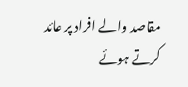مقاصد والے افراد پر عائد کرتے ہوئے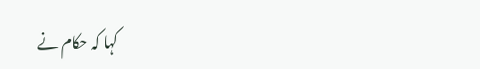کہا کہ حکام نے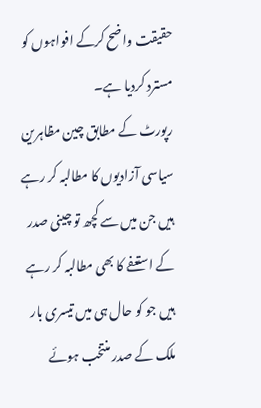حقیقت واضح کرکے افواہوں کو مسترد کردیا ہے۔
رپورٹ کے مطابق چین مظاہرین سیاسی آزادیوں کا مطالبہ کر رہے ہیں جن میں سے کچھ تو چینی صدر کے استعفے کا بھی مطالبہ کر رہے ہیں جو کو حال ہی میں تیسری بار ملک کے صدر منتخب ہوئے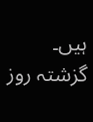ہیں۔
گزشتہ روز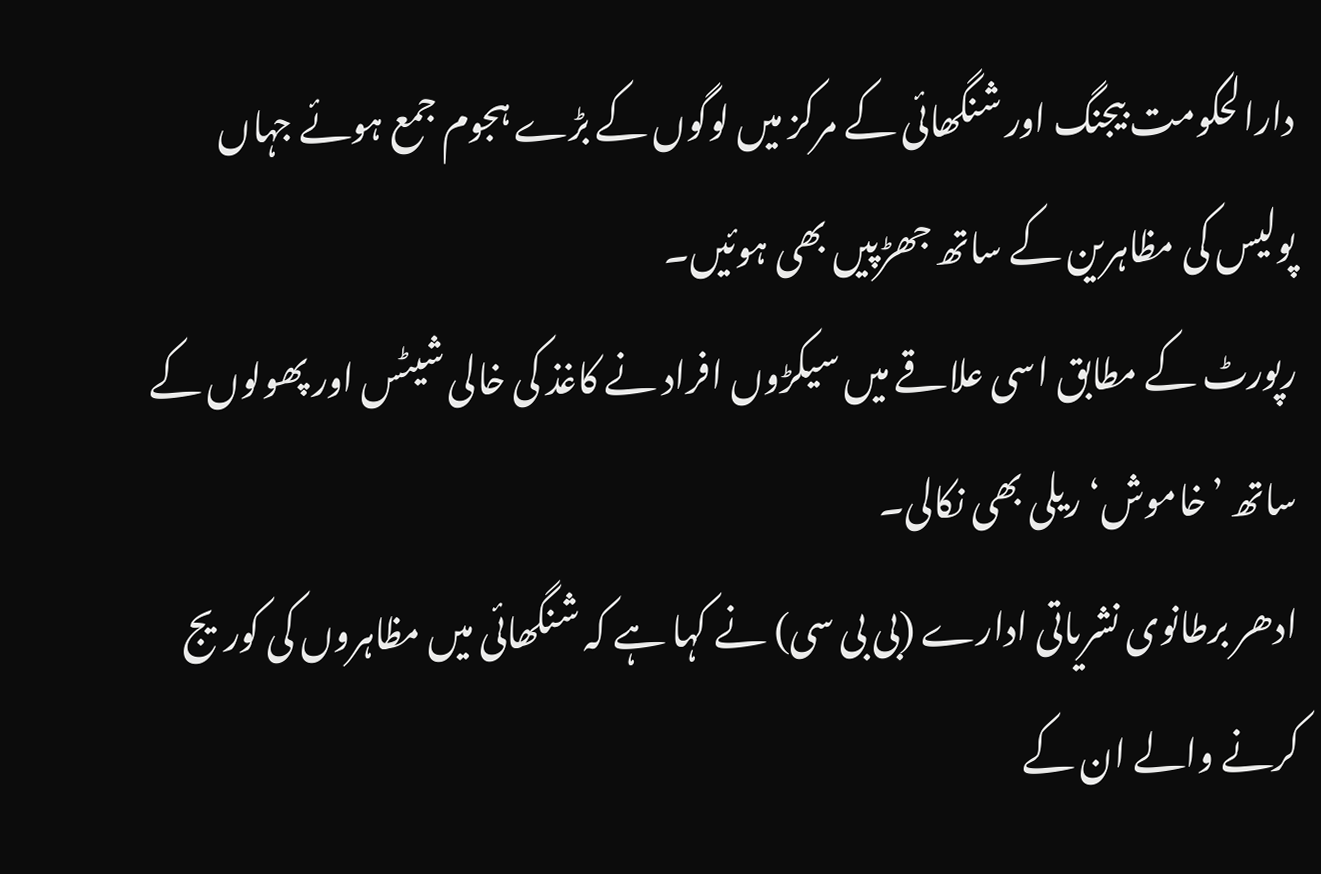دارالحکومت بیجنگ اور شنگھائی کے مرکز میں لوگوں کے بڑے ہجوم جمع ہوئے جہاں پولیس کی مظاہرین کے ساتھ جھڑپیں بھی ہوئیں۔
رپورٹ کے مطابق اسی علاقے میں سیکڑوں افراد نے کاغذ کی خالی شیٹس اور پھولوں کے ساتھ ’خاموش‘ ریلی بھی نکالی۔
ادھر برطانوی نشریاتی ادارے (بی بی سی) نے کہا ہے کہ شنگھائی میں مظاہروں کی کوریج کرنے والے ان کے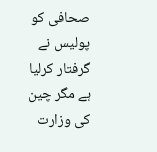صحافی کو پولیس نے گرفتار کرلیا ہے مگر چین کی وزارت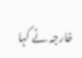خارجہ نے کہا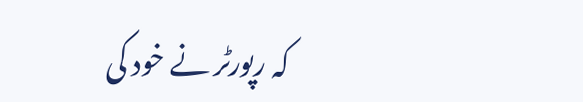کہ رپورٹر نے خود کی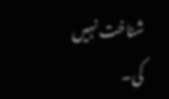شناخت نہیں کی۔